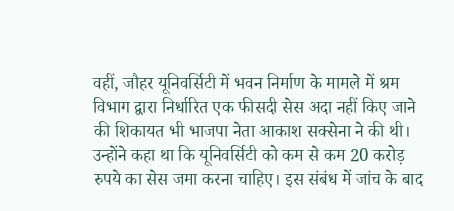वहीं, जौहर यूनिवर्सिटी में भवन निर्माण के मामले में श्रम विभाग द्वारा निर्धारित एक फीसदी सेस अदा नहीं किए जाने की शिकायत भी भाजपा नेता आकाश सक्सेना ने की थी। उन्होंने कहा था कि यूनिवर्सिटी को कम से कम 20 करोड़ रुपये का सेस जमा करना चाहिए। इस संबंध में जांच के बाद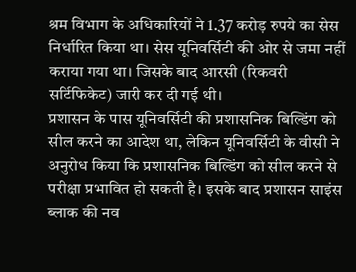श्रम विभाग के अधिकारियों ने 1.37 करोड़ रुपये का सेस निर्धारित किया था। सेस यूनिवर्सिटी की ओर से जमा नहीं कराया गया था। जिसके बाद आरसी (रिकवरी सर्टिफिकेट) जारी कर दी गई थी।
प्रशासन के पास यूनिवर्सिटी की प्रशासनिक बिल्डिंग को सील करने का आदेश था, लेकिन यूनिवर्सिटी के वीसी ने अनुरोध किया कि प्रशासनिक बिल्डिंग को सील करने से परीक्षा प्रभावित हो सकती है। इसके बाद प्रशासन साइंस ब्लाक की नव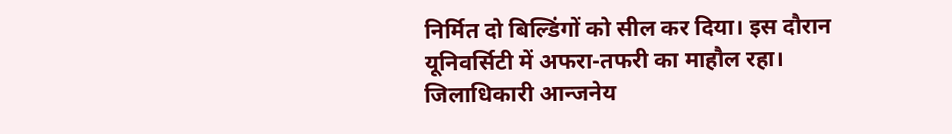निर्मित दो बिल्डिंगों को सील कर दिया। इस दौरान यूनिवर्सिटी में अफरा-तफरी का माहौल रहा।
जिलाधिकारी आन्जनेय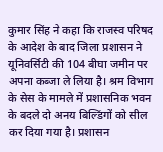कुमार सिंह ने कहा कि राजस्व परिषद के आदेश के बाद जिला प्रशासन ने यूनिवर्सिटी की 104 बीघा जमीन पर अपना कब्जा ले लिया है। श्रम विभाग के सेस के मामले में प्रशासनिक भवन के बदले दो अनय बिल्डिंगों को सील कर दिया गया है। प्रशासन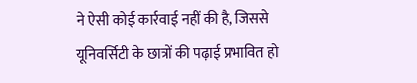ने ऐसी कोई कार्रवाई नहीं की है, जिससे यूनिवर्सिटी के छात्रों की पढ़ाई प्रभावित हो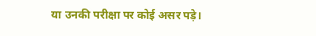या उनकी परीक्षा पर कोई असर पड़े।